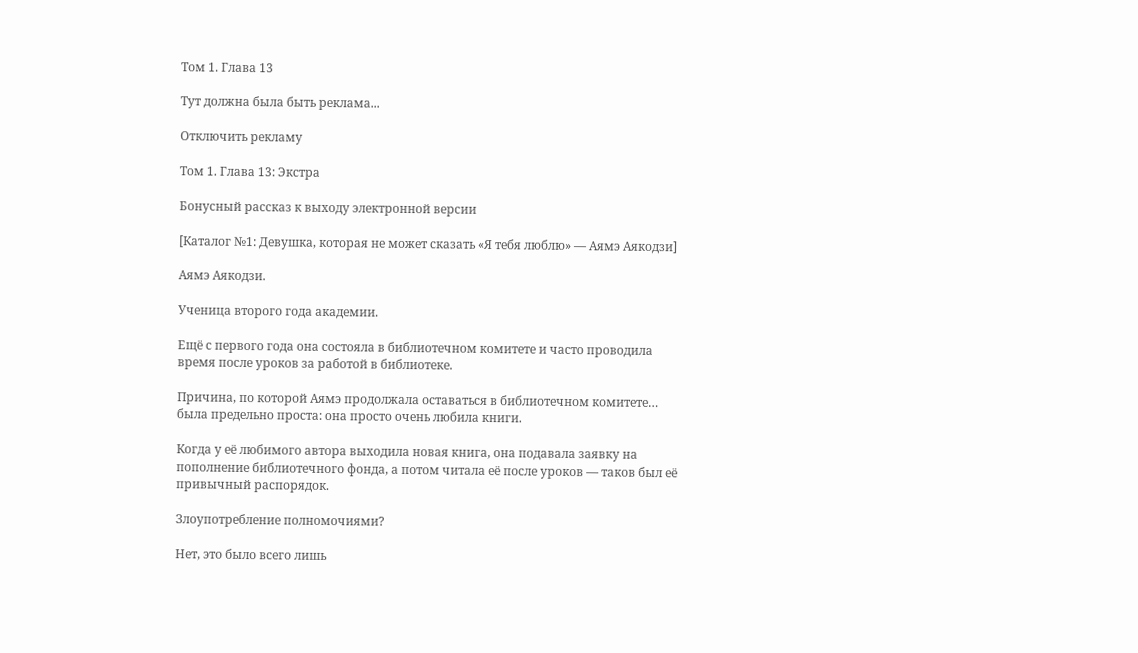Том 1. Глава 13

Тут должна была быть реклама...

Отключить рекламу

Том 1. Глава 13: Экстра

Бонусный рассказ к выходу электронной версии

[Каталог №1: Девушка, которая не может сказать «Я тебя люблю» — Аямэ Аякодзи]

Аямэ Аякодзи.

Ученица второго года академии.

Ещё с первого года она состояла в библиотечном комитете и часто проводила время после уроков за работой в библиотеке.

Причина, по которой Аямэ продолжала оставаться в библиотечном комитете… была предельно проста: она просто очень любила книги.

Когда у её любимого автора выходила новая книга, она подавала заявку на пополнение библиотечного фонда, а потом читала её после уроков — таков был её привычный распорядок.

Злоупотребление полномочиями?

Нет, это было всего лишь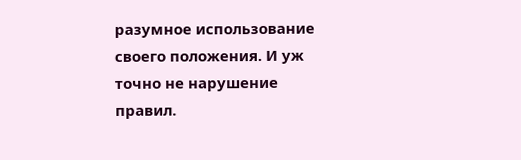разумное использование своего положения. И уж точно не нарушение правил.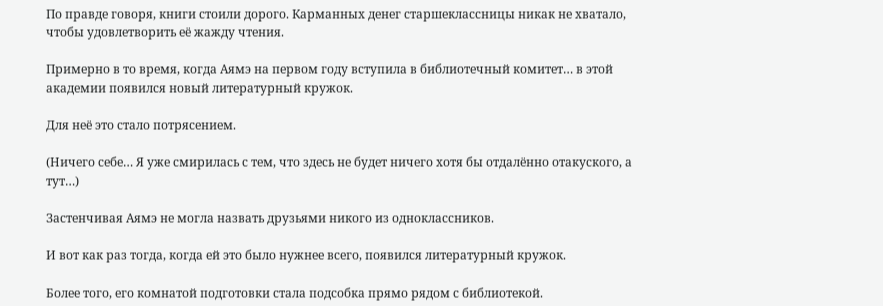По правде говоря, книги стоили дорого. Карманных денег старшеклассницы никак не хватало, чтобы удовлетворить её жажду чтения.

Примерно в то время, когда Аямэ на первом году вступила в библиотечный комитет… в этой академии появился новый литературный кружок.

Для неё это стало потрясением.

(Ничего себе… Я уже смирилась с тем, что здесь не будет ничего хотя бы отдалённо отакуского, а тут…)

Застенчивая Аямэ не могла назвать друзьями никого из одноклассников.

И вот как раз тогда, когда ей это было нужнее всего, появился литературный кружок.

Более того, его комнатой подготовки стала подсобка прямо рядом с библиотекой.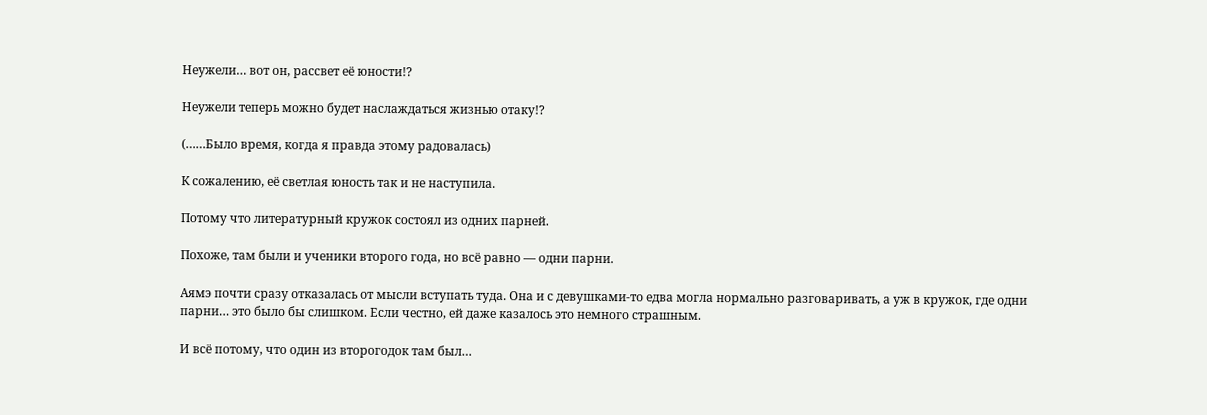Неужели… вот он, рассвет её юности!?

Неужели теперь можно будет наслаждаться жизнью отаку!?

(……Было время, когда я правда этому радовалась)

К сожалению, её светлая юность так и не наступила.

Потому что литературный кружок состоял из одних парней.

Похоже, там были и ученики второго года, но всё равно — одни парни.

Аямэ почти сразу отказалась от мысли вступать туда. Она и с девушками-то едва могла нормально разговаривать, а уж в кружок, где одни парни… это было бы слишком. Если честно, ей даже казалось это немного страшным.

И всё потому, что один из второгодок там был…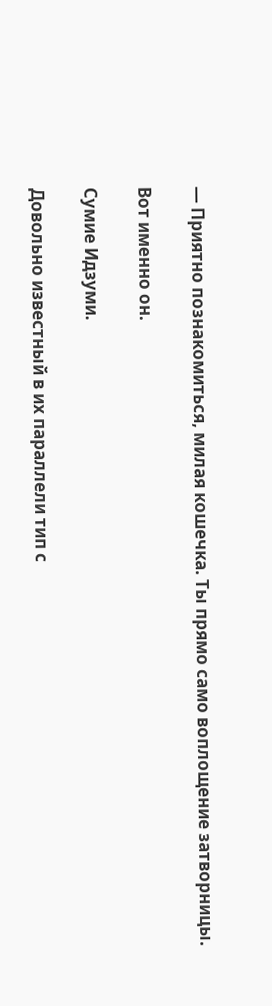— Приятно познакомиться, милая кошечка. Ты прямо само воплощение затворницы.

Вот именно он.

Сумие Идзуми.

Довольно известный в их параллели тип с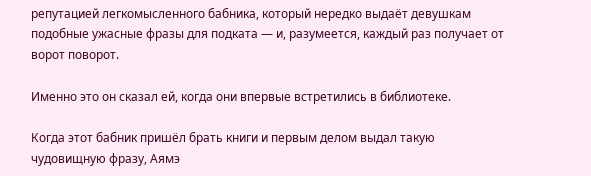репутацией легкомысленного бабника, который нередко выдаёт девушкам подобные ужасные фразы для подката — и, разумеется, каждый раз получает от ворот поворот.

Именно это он сказал ей, когда они впервые встретились в библиотеке.

Когда этот бабник пришёл брать книги и первым делом выдал такую чудовищную фразу, Аямэ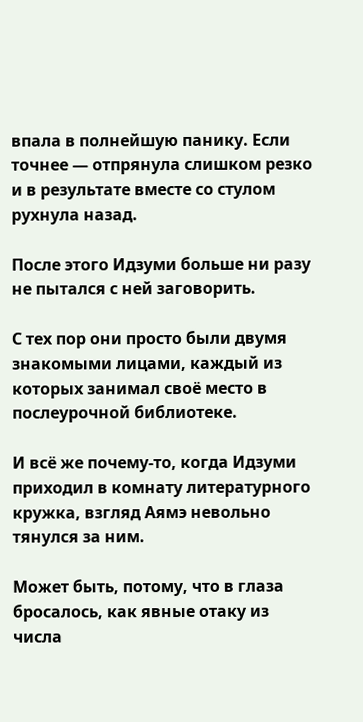впала в полнейшую панику. Если точнее — отпрянула слишком резко и в результате вместе со стулом рухнула назад.

После этого Идзуми больше ни разу не пытался с ней заговорить.

С тех пор они просто были двумя знакомыми лицами, каждый из которых занимал своё место в послеурочной библиотеке.

И всё же почему-то, когда Идзуми приходил в комнату литературного кружка, взгляд Аямэ невольно тянулся за ним.

Может быть, потому, что в глаза бросалось, как явные отаку из числа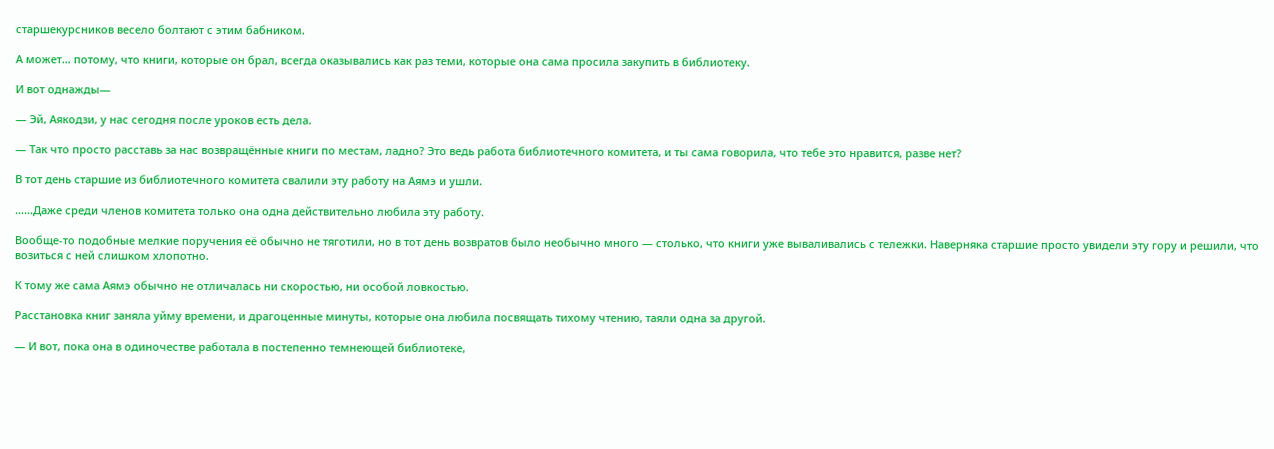старшекурсников весело болтают с этим бабником.

А может… потому, что книги, которые он брал, всегда оказывались как раз теми, которые она сама просила закупить в библиотеку.

И вот однажды—

— Эй, Аякодзи, у нас сегодня после уроков есть дела.

— Так что просто расставь за нас возвращённые книги по местам, ладно? Это ведь работа библиотечного комитета, и ты сама говорила, что тебе это нравится, разве нет?

В тот день старшие из библиотечного комитета свалили эту работу на Аямэ и ушли.

……Даже среди членов комитета только она одна действительно любила эту работу.

Вообще-то подобные мелкие поручения её обычно не тяготили, но в тот день возвратов было необычно много — столько, что книги уже вываливались с тележки. Наверняка старшие просто увидели эту гору и решили, что возиться с ней слишком хлопотно.

К тому же сама Аямэ обычно не отличалась ни скоростью, ни особой ловкостью.

Расстановка книг заняла уйму времени, и драгоценные минуты, которые она любила посвящать тихому чтению, таяли одна за другой.

— И вот, пока она в одиночестве работала в постепенно темнеющей библиотеке,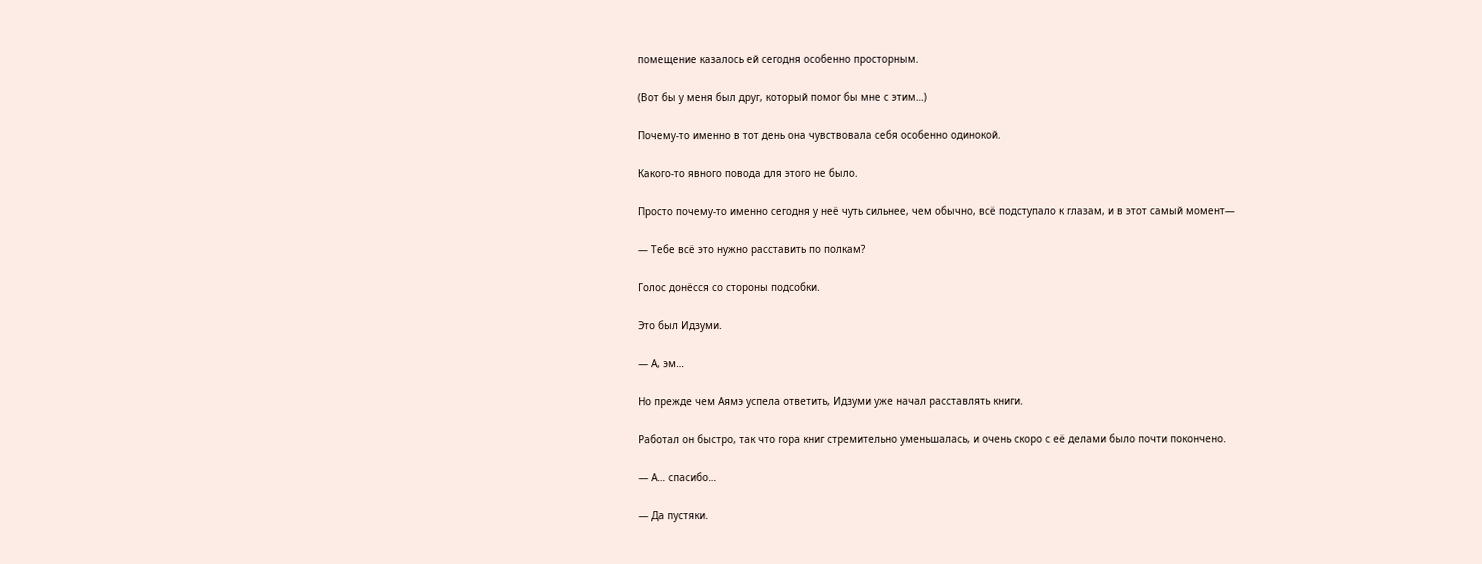помещение казалось ей сегодня особенно просторным.

(Вот бы у меня был друг, который помог бы мне с этим…)

Почему-то именно в тот день она чувствовала себя особенно одинокой.

Какого-то явного повода для этого не было.

Просто почему-то именно сегодня у неё чуть сильнее, чем обычно, всё подступало к глазам, и в этот самый момент—

— Тебе всё это нужно расставить по полкам?

Голос донёсся со стороны подсобки.

Это был Идзуми.

— А, эм…

Но прежде чем Аямэ успела ответить, Идзуми уже начал расставлять книги.

Работал он быстро, так что гора книг стремительно уменьшалась, и очень скоро с её делами было почти покончено.

— А… спасибо…

— Да пустяки.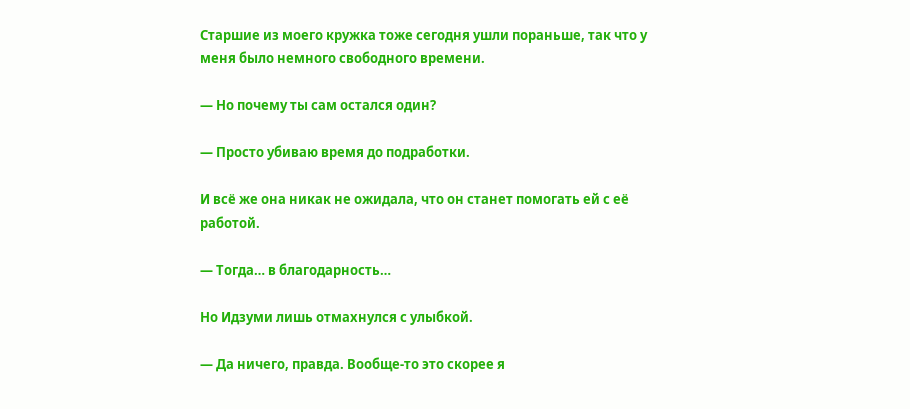Старшие из моего кружка тоже сегодня ушли пораньше, так что у меня было немного свободного времени.

— Но почему ты сам остался один?

— Просто убиваю время до подработки.

И всё же она никак не ожидала, что он станет помогать ей с её работой.

— Тогда… в благодарность…

Но Идзуми лишь отмахнулся с улыбкой.

— Да ничего, правда. Вообще-то это скорее я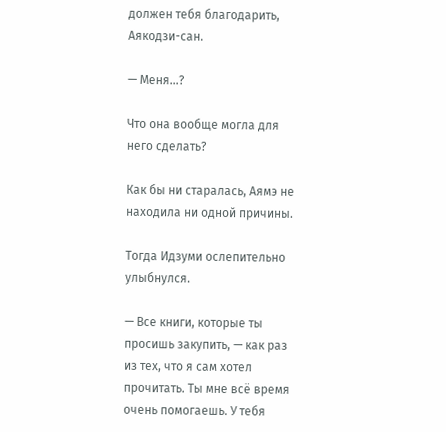должен тебя благодарить, Аякодзи-сан.

— Меня…?

Что она вообще могла для него сделать?

Как бы ни старалась, Аямэ не находила ни одной причины.

Тогда Идзуми ослепительно улыбнулся.

— Все книги, которые ты просишь закупить, — как раз из тех, что я сам хотел прочитать. Ты мне всё время очень помогаешь. У тебя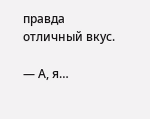правда отличный вкус.

— А, я…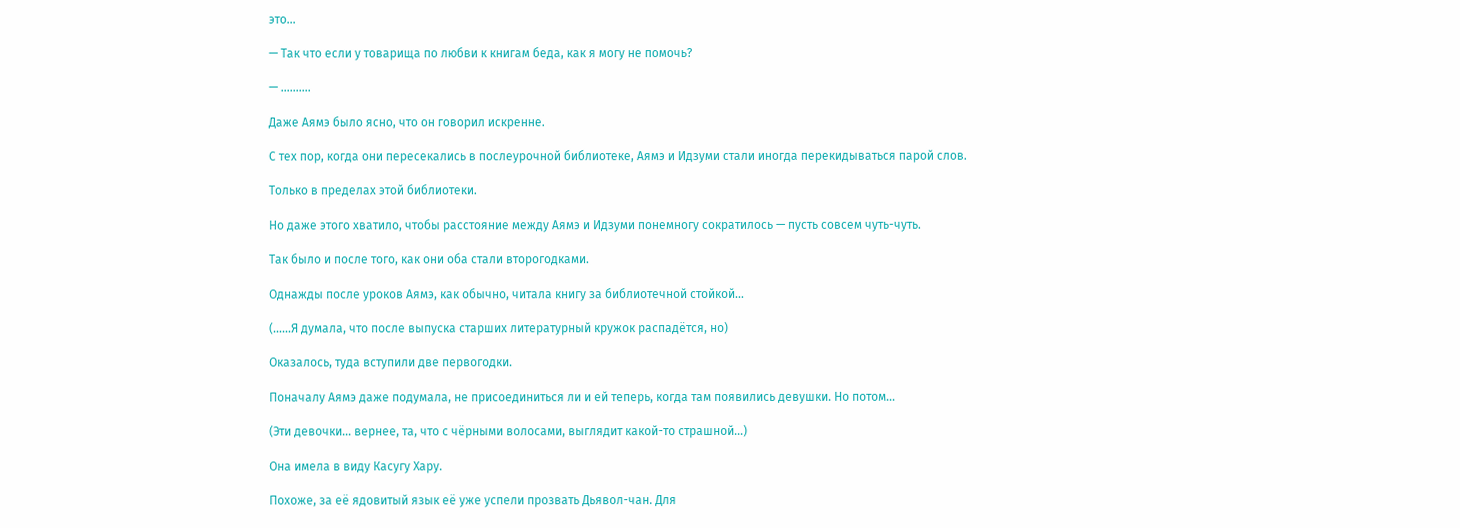это…

— Так что если у товарища по любви к книгам беда, как я могу не помочь?

— ……….

Даже Аямэ было ясно, что он говорил искренне.

С тех пор, когда они пересекались в послеурочной библиотеке, Аямэ и Идзуми стали иногда перекидываться парой слов.

Только в пределах этой библиотеки.

Но даже этого хватило, чтобы расстояние между Аямэ и Идзуми понемногу сократилось — пусть совсем чуть-чуть.

Так было и после того, как они оба стали второгодками.

Однажды после уроков Аямэ, как обычно, читала книгу за библиотечной стойкой…

(……Я думала, что после выпуска старших литературный кружок распадётся, но)

Оказалось, туда вступили две первогодки.

Поначалу Аямэ даже подумала, не присоединиться ли и ей теперь, когда там появились девушки. Но потом…

(Эти девочки… вернее, та, что с чёрными волосами, выглядит какой-то страшной…)

Она имела в виду Касугу Хару.

Похоже, за её ядовитый язык её уже успели прозвать Дьявол-чан. Для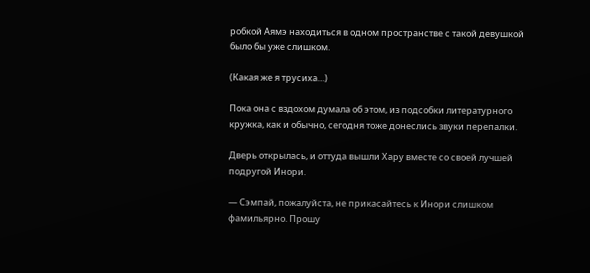робкой Аямэ находиться в одном пространстве с такой девушкой было бы уже слишком.

(Какая же я трусиха…)

Пока она с вздохом думала об этом, из подсобки литературного кружка, как и обычно, сегодня тоже донеслись звуки перепалки.

Дверь открылась, и оттуда вышли Хару вместе со своей лучшей подругой Инори.

— Сэмпай, пожалуйста, не прикасайтесь к Инори слишком фамильярно. Прошу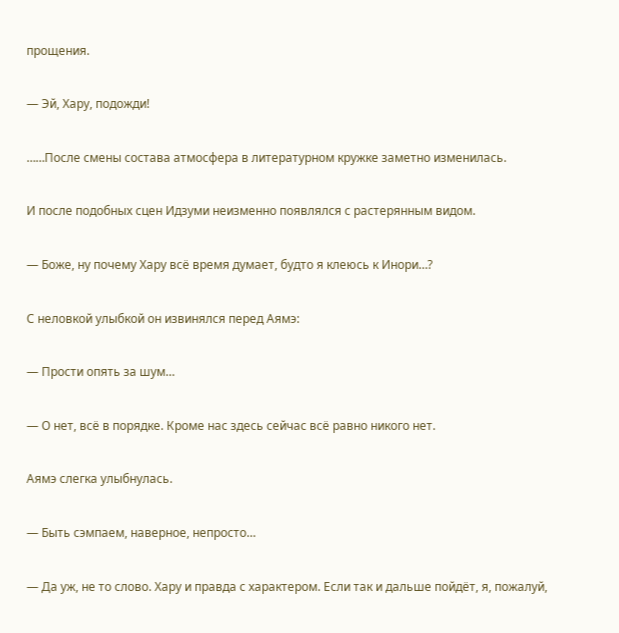прощения.

— Эй, Хару, подожди!

……После смены состава атмосфера в литературном кружке заметно изменилась.

И после подобных сцен Идзуми неизменно появлялся с растерянным видом.

— Боже, ну почему Хару всё время думает, будто я клеюсь к Инори…?

С неловкой улыбкой он извинялся перед Аямэ:

— Прости опять за шум…

— О нет, всё в порядке. Кроме нас здесь сейчас всё равно никого нет.

Аямэ слегка улыбнулась.

— Быть сэмпаем, наверное, непросто…

— Да уж, не то слово. Хару и правда с характером. Если так и дальше пойдёт, я, пожалуй,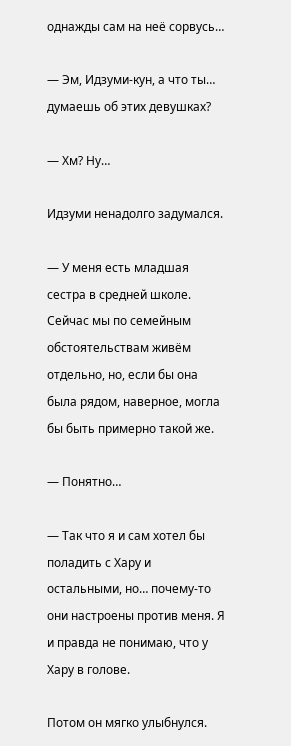однажды сам на неё сорвусь…

— Эм, Идзуми-кун, а что ты… думаешь об этих девушках?

— Хм? Ну…

Идзуми ненадолго задумался.

— У меня есть младшая сестра в средней школе. Сейчас мы по семейным обстоятельствам живём отдельно, но, если бы она была рядом, наверное, могла бы быть примерно такой же.

— Понятно…

— Так что я и сам хотел бы поладить с Хару и остальными, но… почему-то они настроены против меня. Я и правда не понимаю, что у Хару в голове.

Потом он мягко улыбнулся.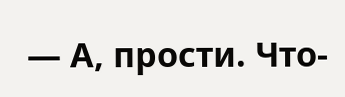— А, прости. Что-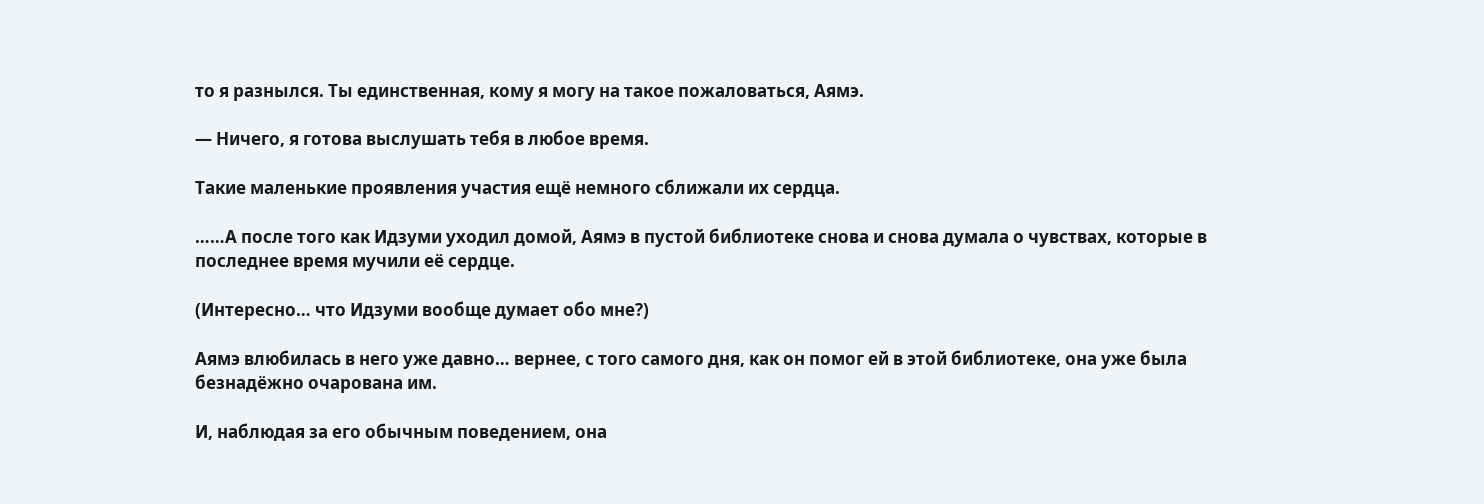то я разнылся. Ты единственная, кому я могу на такое пожаловаться, Аямэ.

— Ничего, я готова выслушать тебя в любое время.

Такие маленькие проявления участия ещё немного сближали их сердца.

……А после того как Идзуми уходил домой, Аямэ в пустой библиотеке снова и снова думала о чувствах, которые в последнее время мучили её сердце.

(Интересно… что Идзуми вообще думает обо мне?)

Аямэ влюбилась в него уже давно… вернее, с того самого дня, как он помог ей в этой библиотеке, она уже была безнадёжно очарована им.

И, наблюдая за его обычным поведением, она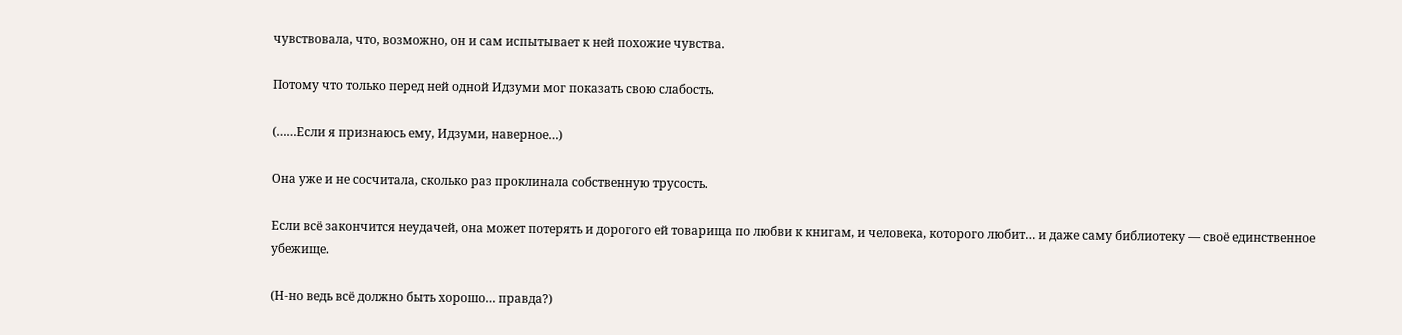чувствовала, что, возможно, он и сам испытывает к ней похожие чувства.

Потому что только перед ней одной Идзуми мог показать свою слабость.

(……Если я признаюсь ему, Идзуми, наверное…)

Она уже и не сосчитала, сколько раз проклинала собственную трусость.

Если всё закончится неудачей, она может потерять и дорогого ей товарища по любви к книгам, и человека, которого любит… и даже саму библиотеку — своё единственное убежище.

(Н-но ведь всё должно быть хорошо… правда?)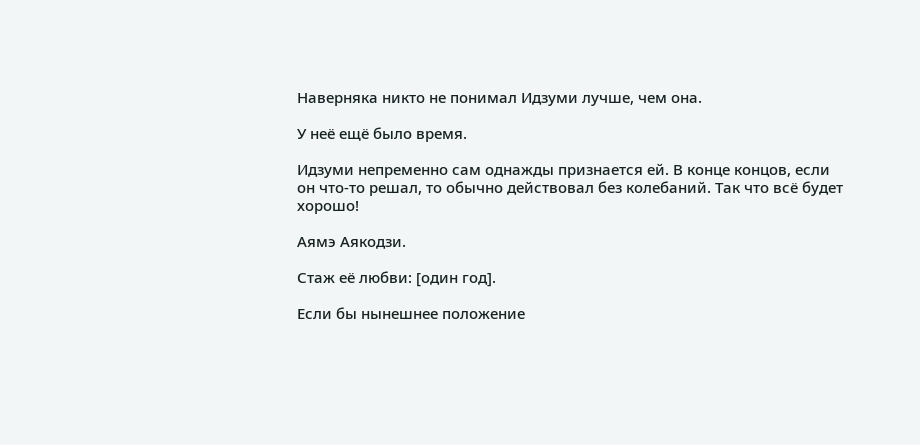Наверняка никто не понимал Идзуми лучше, чем она.

У неё ещё было время.

Идзуми непременно сам однажды признается ей. В конце концов, если он что-то решал, то обычно действовал без колебаний. Так что всё будет хорошо!

Аямэ Аякодзи.

Стаж её любви: [один год].

Если бы нынешнее положение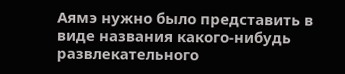Аямэ нужно было представить в виде названия какого-нибудь развлекательного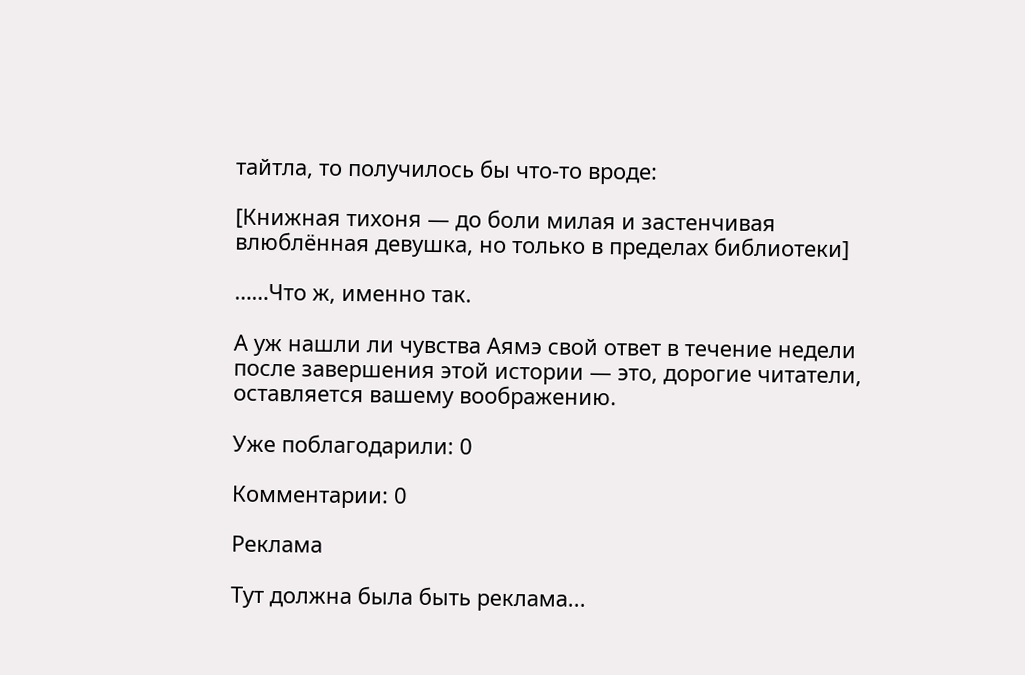тайтла, то получилось бы что-то вроде:

[Книжная тихоня — до боли милая и застенчивая влюблённая девушка, но только в пределах библиотеки]

……Что ж, именно так.

А уж нашли ли чувства Аямэ свой ответ в течение недели после завершения этой истории — это, дорогие читатели, оставляется вашему воображению.

Уже поблагодарили: 0

Комментарии: 0

Реклама

Тут должна была быть реклама...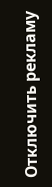Отключить рекламу